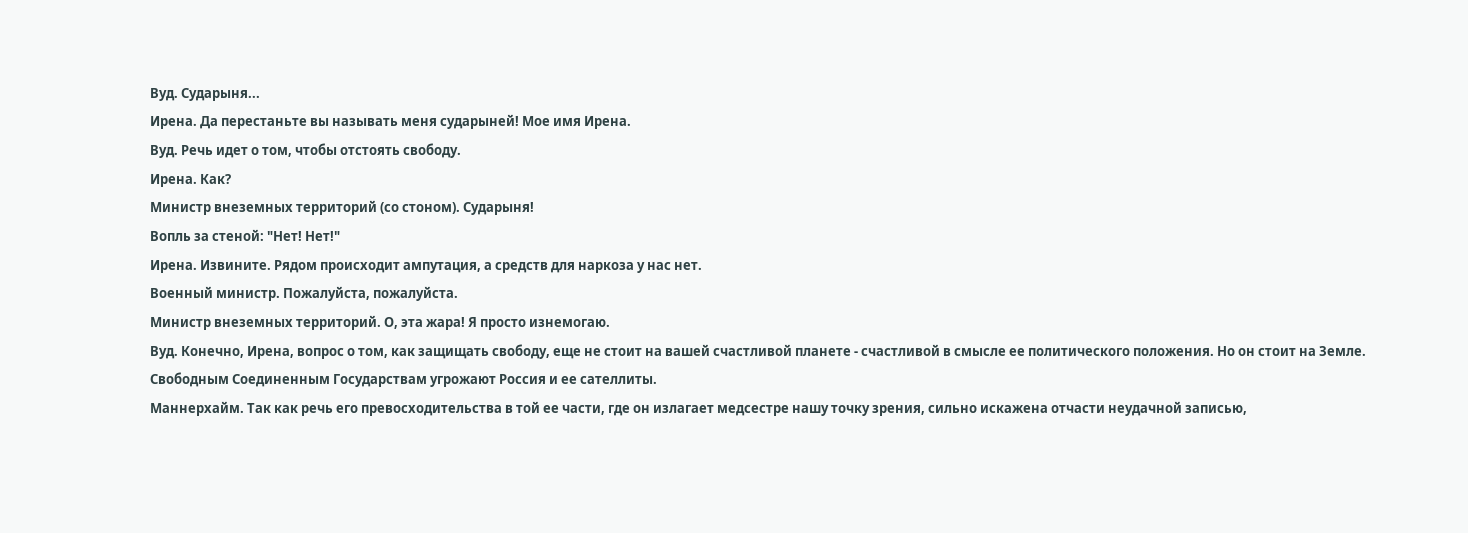Вуд. Сударыня...
Ирена. Да перестаньте вы называть меня сударыней! Мое имя Ирена.
Вуд. Речь идет о том, чтобы отстоять свободу.
Ирена. Как?
Министр внеземных территорий (со стоном). Сударыня!
Вопль за стеной: "Нет! Нет!"
Ирена. Извините. Рядом происходит ампутация, а средств для наркоза у нас нет.
Военный министр. Пожалуйста, пожалуйста.
Министр внеземных территорий. О, эта жара! Я просто изнемогаю.
Вуд. Конечно, Ирена, вопрос о том, как защищать свободу, еще не стоит на вашей счастливой планете - счастливой в смысле ее политического положения. Но он стоит на Земле. Свободным Соединенным Государствам угрожают Россия и ее сателлиты.
Маннерхайм. Так как речь его превосходительства в той ее части, где он излагает медсестре нашу точку зрения, сильно искажена отчасти неудачной записью,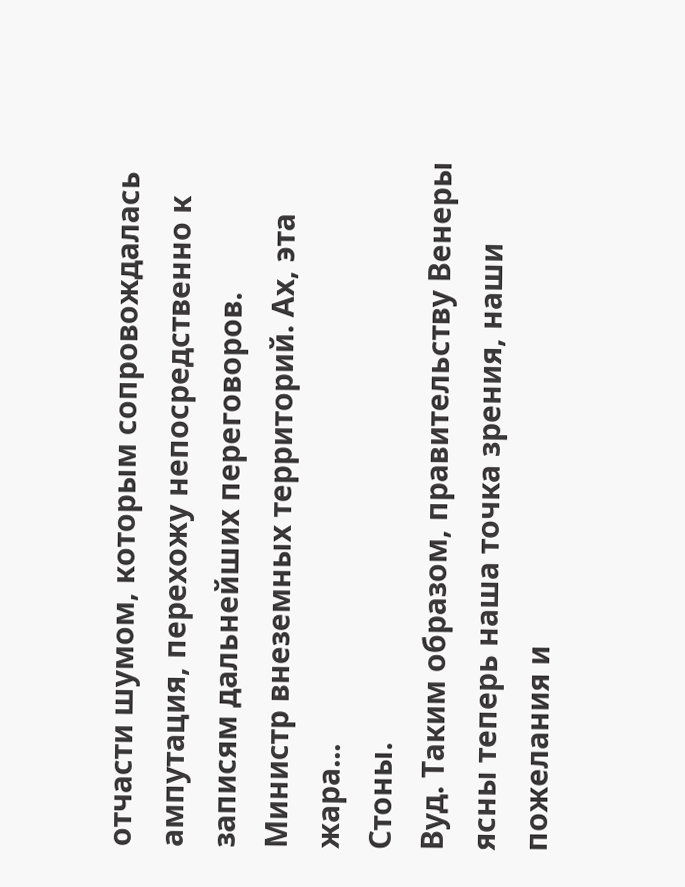отчасти шумом, которым сопровождалась ампутация, перехожу непосредственно к записям дальнейших переговоров.
Министр внеземных территорий. Ах, эта жара...
Стоны.
Вуд. Таким образом, правительству Венеры ясны теперь наша точка зрения, наши пожелания и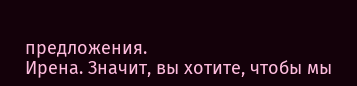предложения.
Ирена. Значит, вы хотите, чтобы мы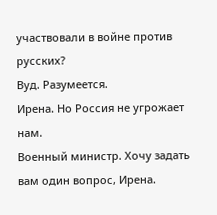участвовали в войне против русских?
Вуд. Разумеется.
Ирена. Но Россия не угрожает нам.
Военный министр. Хочу задать вам один вопрос, Ирена.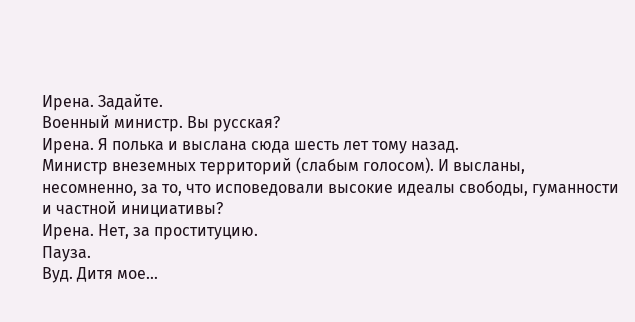Ирена. Задайте.
Военный министр. Вы русская?
Ирена. Я полька и выслана сюда шесть лет тому назад.
Министр внеземных территорий (слабым голосом). И высланы, несомненно, за то, что исповедовали высокие идеалы свободы, гуманности и частной инициативы?
Ирена. Нет, за проституцию.
Пауза.
Вуд. Дитя мое...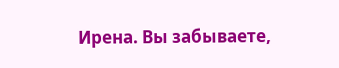Ирена. Вы забываете,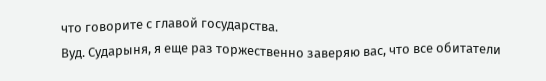что говорите с главой государства.
Вуд. Сударыня, я еще раз торжественно заверяю вас, что все обитатели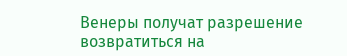Венеры получат разрешение возвратиться на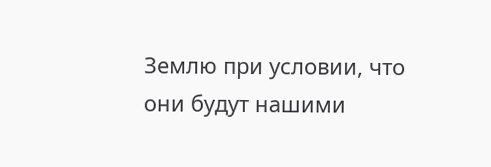Землю при условии, что они будут нашими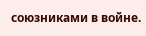союзниками в войне.